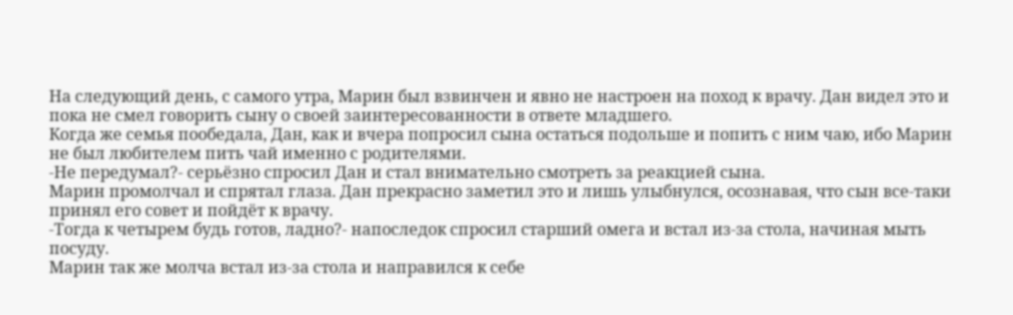На следующий день, с самого утра, Марин был взвинчен и явно не настроен на поход к врачу. Дан видел это и пока не смел говорить сыну о своей заинтересованности в ответе младшего.
Когда же семья пообедала, Дан, как и вчера попросил сына остаться подольше и попить с ним чаю, ибо Марин не был любителем пить чай именно с родителями.
-Не передумал?- серьёзно спросил Дан и стал внимательно смотреть за реакцией сына.
Марин промолчал и спрятал глаза. Дан прекрасно заметил это и лишь улыбнулся, осознавая, что сын все-таки принял его совет и пойдёт к врачу.
-Тогда к четырем будь готов, ладно?- напоследок спросил старший омега и встал из-за стола, начиная мыть посуду.
Марин так же молча встал из-за стола и направился к себе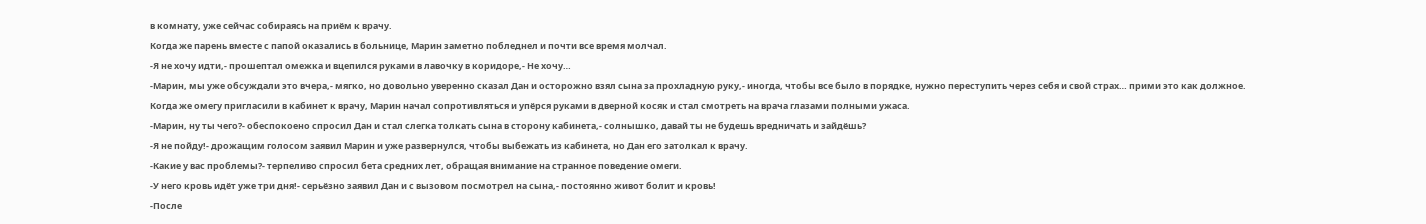в комнату, уже сейчас собираясь на приём к врачу.
Когда же парень вместе с папой оказались в больнице, Марин заметно побледнел и почти все время молчал.
-Я не хочу идти,- прошептал омежка и вцепился руками в лавочку в коридоре,- Не хочу…
-Марин, мы уже обсуждали это вчера,- мягко, но довольно уверенно сказал Дан и осторожно взял сына за прохладную руку,- иногда, чтобы все было в порядке, нужно переступить через себя и свой страх… прими это как должное.
Когда же омегу пригласили в кабинет к врачу, Марин начал сопротивляться и упёрся руками в дверной косяк и стал смотреть на врача глазами полными ужаса.
-Марин, ну ты чего?- обеспокоено спросил Дан и стал слегка толкать сына в сторону кабинета,- солнышко, давай ты не будешь вредничать и зайдёшь?
-Я не пойду!- дрожащим голосом заявил Марин и уже развернулся, чтобы выбежать из кабинета, но Дан его затолкал к врачу.
-Какие у вас проблемы?- терпеливо спросил бета средних лет, обращая внимание на странное поведение омеги.
-У него кровь идёт уже три дня!- серьёзно заявил Дан и с вызовом посмотрел на сына,- постоянно живот болит и кровь!
-После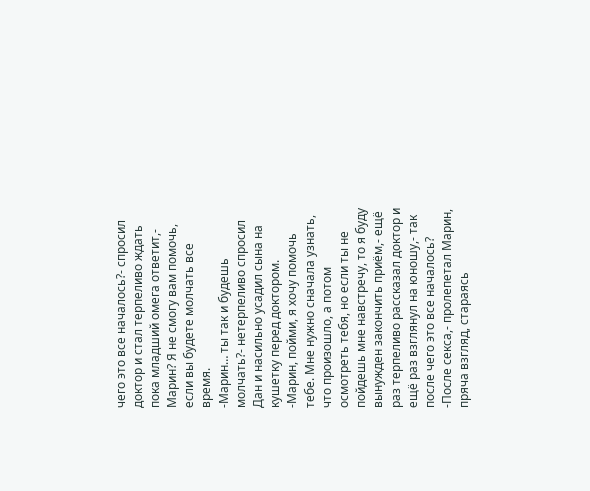чего это все началось?- спросил доктор и стал терпеливо ждать пока младший омега ответит,- Марин? Я не смогу вам помочь, если вы будете молчать все время.
-Марин… ты так и будешь молчать?- нетерпеливо спросил Дан и насильно усадил сына на кушетку перед доктором.
-Марин, пойми, я хочу помочь тебе. Мне нужно сначала узнать, что произошло, а потом осмотреть тебя, но если ты не пойдешь мне навстречу, то я буду вынужден закончить приём,- ещё раз терпеливо рассказал доктор и ещё раз взглянул на юношу,- так после чего это все началось?
-После секса,- пролепетал Марин, пряча взгляд, стараясь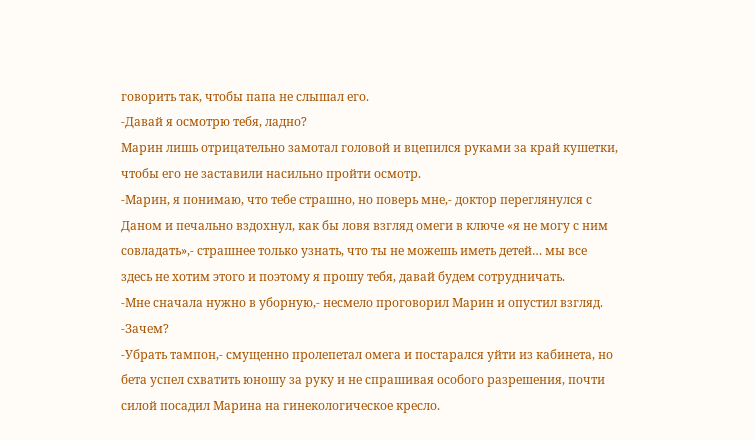говорить так, чтобы папа не слышал его.
-Давай я осмотрю тебя, ладно?
Марин лишь отрицательно замотал головой и вцепился руками за край кушетки, чтобы его не заставили насильно пройти осмотр.
-Марин, я понимаю, что тебе страшно, но поверь мне,- доктор переглянулся с Даном и печально вздохнул, как бы ловя взгляд омеги в ключе «я не могу с ним совладать»,- страшнее только узнать, что ты не можешь иметь детей… мы все здесь не хотим этого и поэтому я прошу тебя, давай будем сотрудничать.
-Мне сначала нужно в уборную,- несмело проговорил Марин и опустил взгляд.
-Зачем?
-Убрать тампон,- смущенно пролепетал омега и постарался уйти из кабинета, но бета успел схватить юношу за руку и не спрашивая особого разрешения, почти силой посадил Марина на гинекологическое кресло.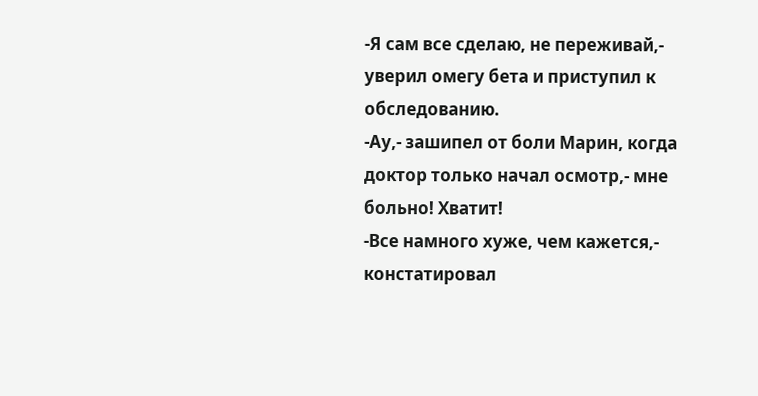-Я сам все сделаю, не переживай,- уверил омегу бета и приступил к обследованию.
-Ау,- зашипел от боли Марин, когда доктор только начал осмотр,- мне больно! Хватит!
-Все намного хуже, чем кажется,- констатировал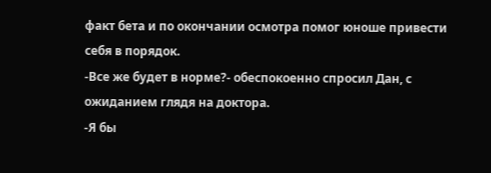факт бета и по окончании осмотра помог юноше привести себя в порядок.
-Все же будет в норме?- обеспокоенно спросил Дан, с ожиданием глядя на доктора.
-Я бы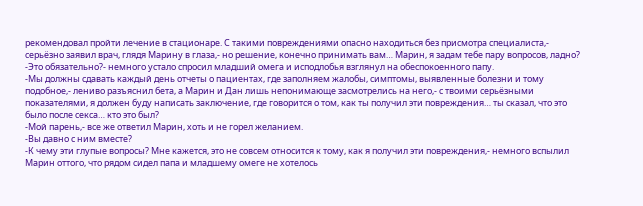рекомендовал пройти лечение в стационаре. С такими повреждениями опасно находиться без присмотра специалиста,- серьёзно заявил врач, глядя Марину в глаза,- но решение, конечно принимать вам… Марин, я задам тебе пару вопросов, ладно?
-Это обязательно?- немного устало спросил младший омега и исподлобья взглянул на обеспокоенного папу.
-Мы должны сдавать каждый день отчеты о пациентах, где заполняем жалобы, симптомы, выявленные болезни и тому подобное,- лениво разъяснил бета, а Марин и Дан лишь непонимающе засмотрелись на него,- с твоими серьёзными показателями, я должен буду написать заключение, где говорится о том, как ты получил эти повреждения… ты сказал, что это было после секса… кто это был?
-Мой парень,- все же ответил Марин, хоть и не горел желанием.
-Вы давно с ним вместе?
-К чему эти глупые вопросы? Мне кажется, это не совсем относится к тому, как я получил эти повреждения,- немного вспылил Марин оттого, что рядом сидел папа и младшему омеге не хотелось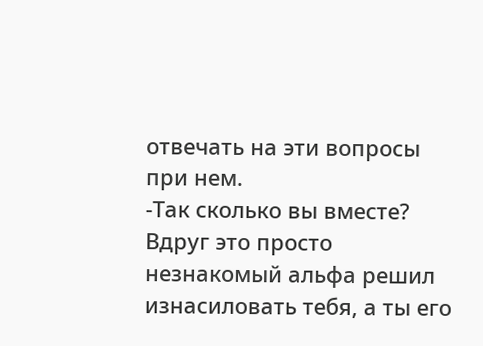отвечать на эти вопросы при нем.
-Так сколько вы вместе? Вдруг это просто незнакомый альфа решил изнасиловать тебя, а ты его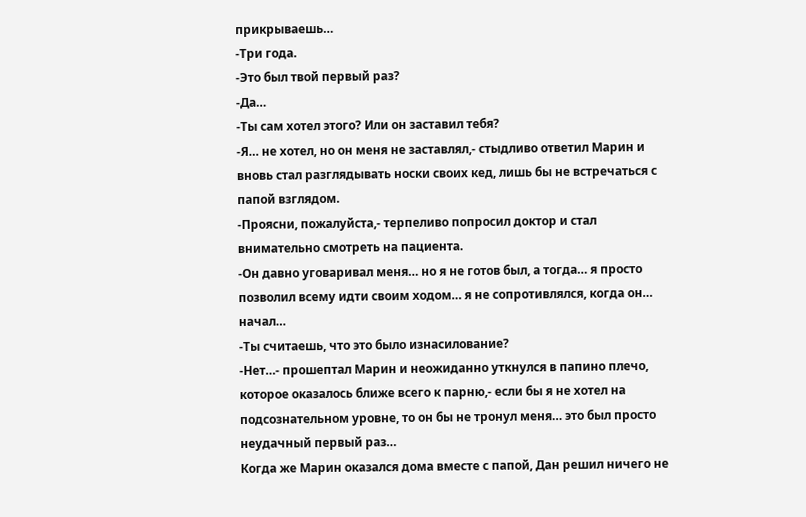прикрываешь…
-Три года.
-Это был твой первый раз?
-Да…
-Ты сам хотел этого? Или он заставил тебя?
-Я… не хотел, но он меня не заставлял,- стыдливо ответил Марин и вновь стал разглядывать носки своих кед, лишь бы не встречаться с папой взглядом.
-Проясни, пожалуйста,- терпеливо попросил доктор и стал внимательно смотреть на пациента.
-Он давно уговаривал меня… но я не готов был, а тогда… я просто позволил всему идти своим ходом… я не сопротивлялся, когда он… начал…
-Ты считаешь, что это было изнасилование?
-Нет…- прошептал Марин и неожиданно уткнулся в папино плечо, которое оказалось ближе всего к парню,- если бы я не хотел на подсознательном уровне, то он бы не тронул меня… это был просто неудачный первый раз…
Когда же Марин оказался дома вместе с папой, Дан решил ничего не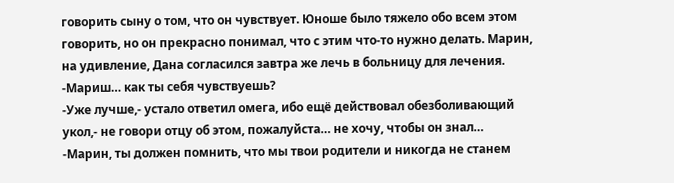говорить сыну о том, что он чувствует. Юноше было тяжело обо всем этом говорить, но он прекрасно понимал, что с этим что-то нужно делать. Марин, на удивление, Дана согласился завтра же лечь в больницу для лечения.
-Мариш… как ты себя чувствуешь?
-Уже лучше,- устало ответил омега, ибо ещё действовал обезболивающий укол,- не говори отцу об этом, пожалуйста… не хочу, чтобы он знал…
-Марин, ты должен помнить, что мы твои родители и никогда не станем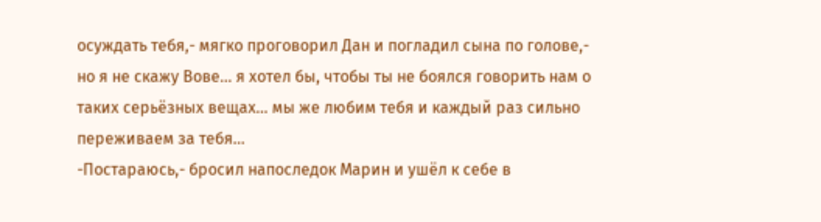осуждать тебя,- мягко проговорил Дан и погладил сына по голове,- но я не скажу Вове… я хотел бы, чтобы ты не боялся говорить нам о таких серьёзных вещах… мы же любим тебя и каждый раз сильно переживаем за тебя…
-Постараюсь,- бросил напоследок Марин и ушёл к себе в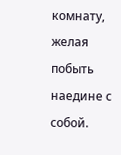комнату, желая побыть наедине с собой.